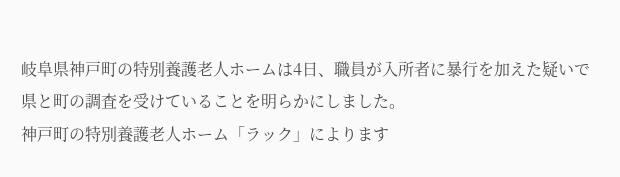岐阜県神戸町の特別養護老人ホームは4日、職員が入所者に暴行を加えた疑いで県と町の調査を受けていることを明らかにしました。
神戸町の特別養護老人ホーム「ラック」によります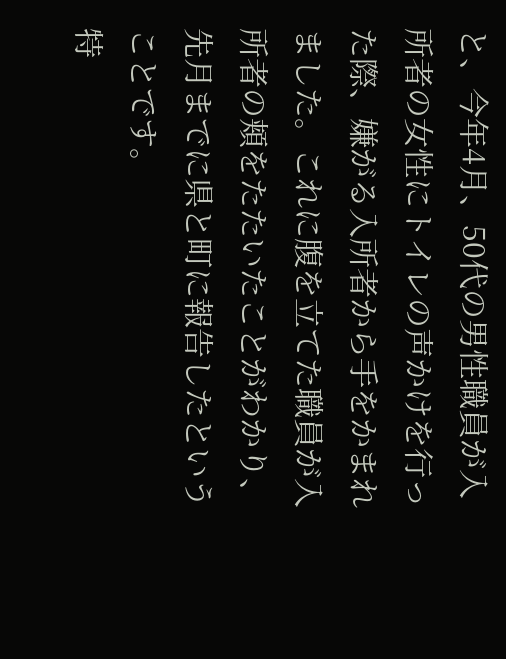と、今年4月、50代の男性職員が入所者の女性にトイレの声かけを行った際、嫌がる入所者から手をかまれました。これに腹を立てた職員が入所者の頬をたたいたことがわかり、先月までに県と町に報告したということです。
特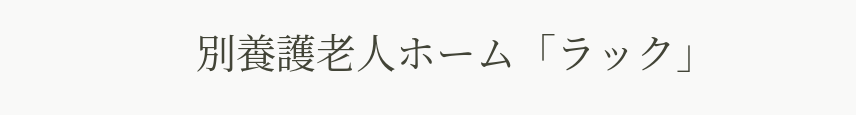別養護老人ホーム「ラック」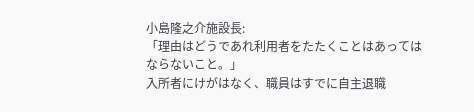小島隆之介施設長:
「理由はどうであれ利用者をたたくことはあってはならないこと。」
入所者にけがはなく、職員はすでに自主退職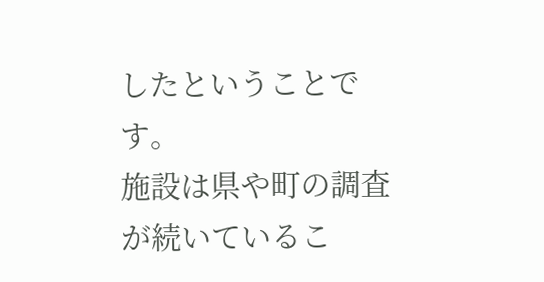したということです。
施設は県や町の調査が続いているこ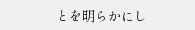とを明らかにし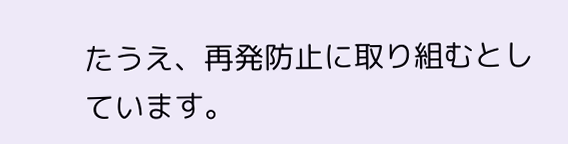たうえ、再発防止に取り組むとしています。